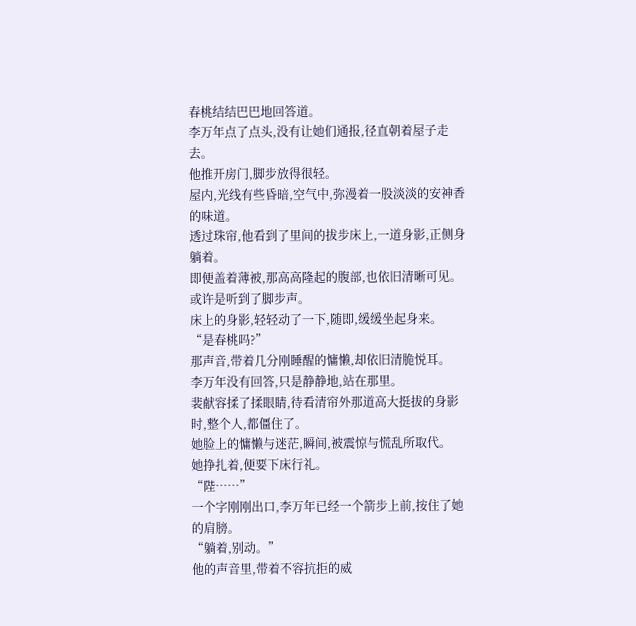春桃结结巴巴地回答道。
李万年点了点头,没有让她们通报,径直朝着屋子走去。
他推开房门,脚步放得很轻。
屋内,光线有些昏暗,空气中,弥漫着一股淡淡的安神香的味道。
透过珠帘,他看到了里间的拔步床上,一道身影,正侧身躺着。
即便盖着薄被,那高高隆起的腹部,也依旧清晰可见。
或许是听到了脚步声。
床上的身影,轻轻动了一下,随即,缓缓坐起身来。
“是春桃吗?”
那声音,带着几分刚睡醒的慵懒,却依旧清脆悦耳。
李万年没有回答,只是静静地,站在那里。
裴献容揉了揉眼睛,待看清帘外那道高大挺拔的身影时,整个人,都僵住了。
她脸上的慵懒与迷茫,瞬间,被震惊与慌乱所取代。
她挣扎着,便要下床行礼。
“陛……”
一个字刚刚出口,李万年已经一个箭步上前,按住了她的肩膀。
“躺着,别动。”
他的声音里,带着不容抗拒的威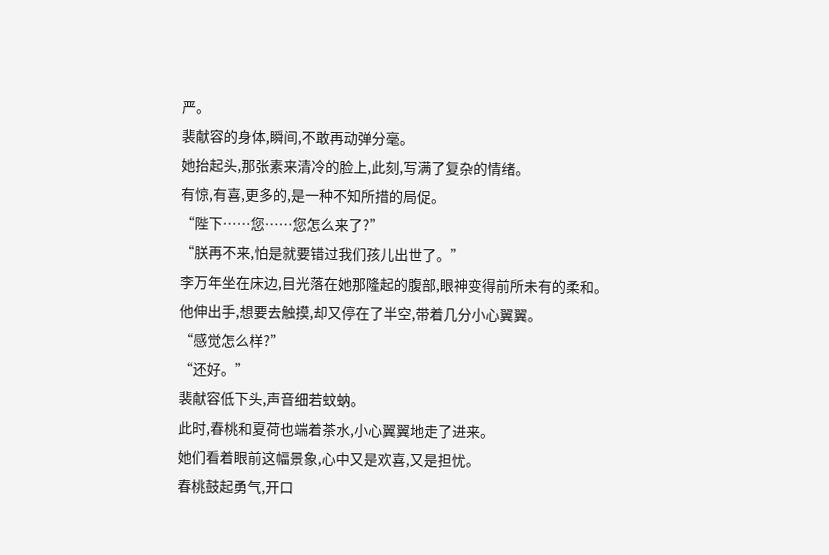严。
裴献容的身体,瞬间,不敢再动弹分毫。
她抬起头,那张素来清冷的脸上,此刻,写满了复杂的情绪。
有惊,有喜,更多的,是一种不知所措的局促。
“陛下……您……您怎么来了?”
“朕再不来,怕是就要错过我们孩儿出世了。”
李万年坐在床边,目光落在她那隆起的腹部,眼神变得前所未有的柔和。
他伸出手,想要去触摸,却又停在了半空,带着几分小心翼翼。
“感觉怎么样?”
“还好。”
裴献容低下头,声音细若蚊蚋。
此时,春桃和夏荷也端着茶水,小心翼翼地走了进来。
她们看着眼前这幅景象,心中又是欢喜,又是担忧。
春桃鼓起勇气,开口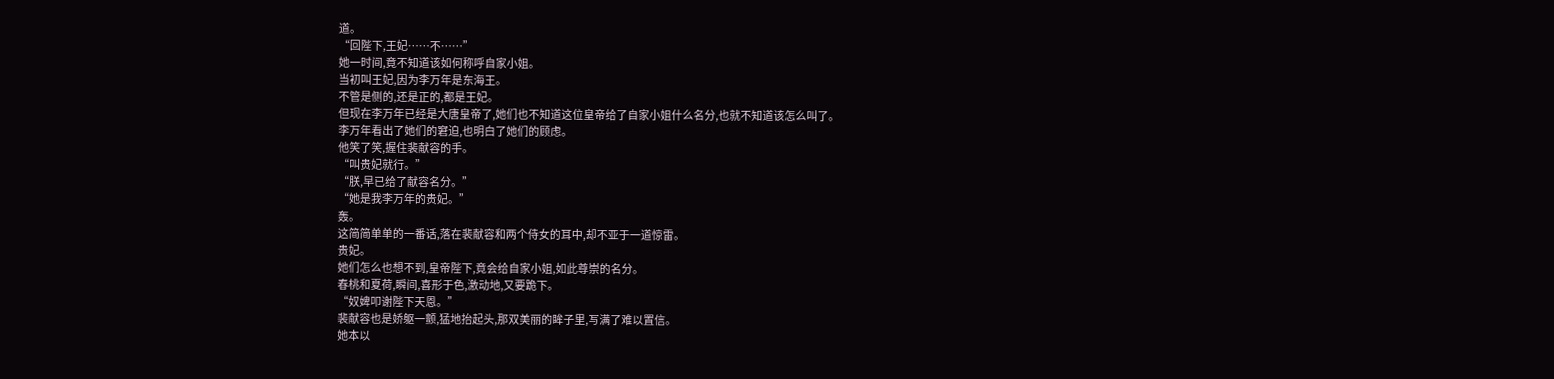道。
“回陛下,王妃……不……”
她一时间,竟不知道该如何称呼自家小姐。
当初叫王妃,因为李万年是东海王。
不管是侧的,还是正的,都是王妃。
但现在李万年已经是大唐皇帝了,她们也不知道这位皇帝给了自家小姐什么名分,也就不知道该怎么叫了。
李万年看出了她们的窘迫,也明白了她们的顾虑。
他笑了笑,握住裴献容的手。
“叫贵妃就行。”
“朕,早已给了献容名分。”
“她是我李万年的贵妃。”
轰。
这简简单单的一番话,落在裴献容和两个侍女的耳中,却不亚于一道惊雷。
贵妃。
她们怎么也想不到,皇帝陛下,竟会给自家小姐,如此尊崇的名分。
春桃和夏荷,瞬间,喜形于色,激动地,又要跪下。
“奴婢叩谢陛下天恩。”
裴献容也是娇躯一颤,猛地抬起头,那双美丽的眸子里,写满了难以置信。
她本以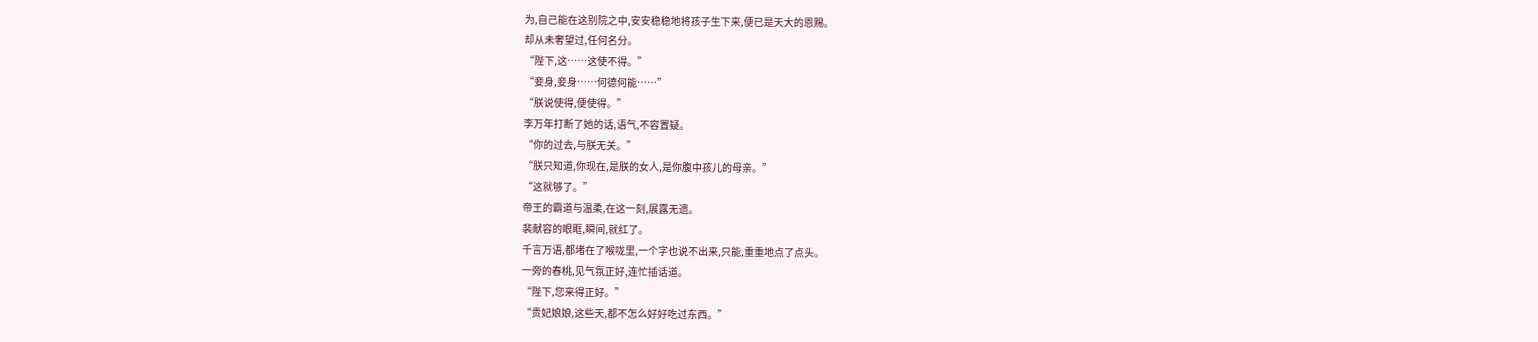为,自己能在这别院之中,安安稳稳地将孩子生下来,便已是天大的恩赐。
却从未奢望过,任何名分。
“陛下,这……这使不得。”
“妾身,妾身……何德何能……”
“朕说使得,便使得。”
李万年打断了她的话,语气,不容置疑。
“你的过去,与朕无关。”
“朕只知道,你现在,是朕的女人,是你腹中孩儿的母亲。”
“这就够了。”
帝王的霸道与温柔,在这一刻,展露无遗。
裴献容的眼眶,瞬间,就红了。
千言万语,都堵在了喉咙里,一个字也说不出来,只能,重重地点了点头。
一旁的春桃,见气氛正好,连忙插话道。
“陛下,您来得正好。”
“贵妃娘娘,这些天,都不怎么好好吃过东西。”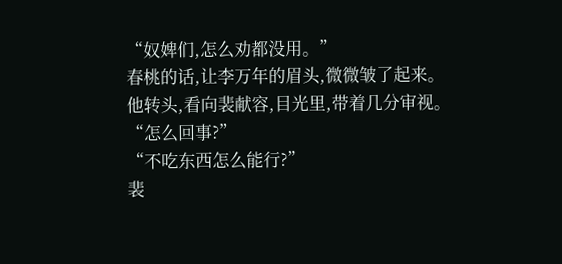“奴婢们,怎么劝都没用。”
春桃的话,让李万年的眉头,微微皱了起来。
他转头,看向裴献容,目光里,带着几分审视。
“怎么回事?”
“不吃东西怎么能行?”
裴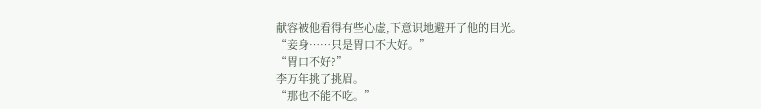献容被他看得有些心虚,下意识地避开了他的目光。
“妾身……只是胃口不大好。”
“胃口不好?”
李万年挑了挑眉。
“那也不能不吃。”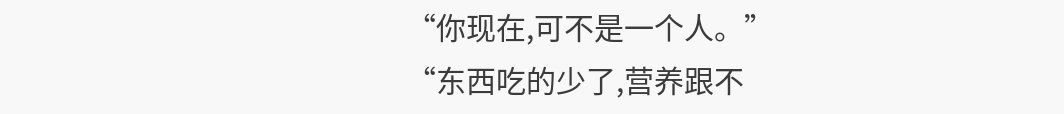“你现在,可不是一个人。”
“东西吃的少了,营养跟不